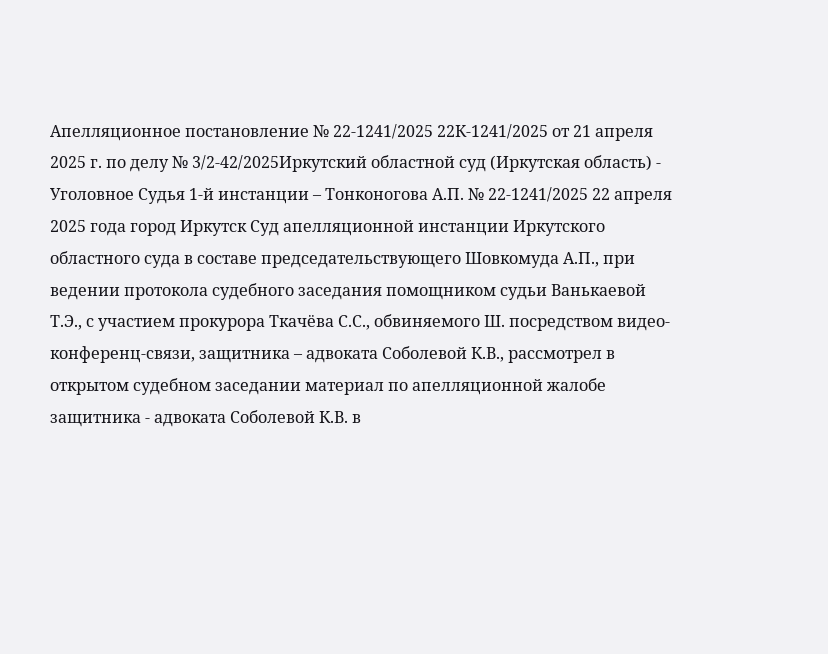Апелляционное постановление № 22-1241/2025 22К-1241/2025 от 21 апреля 2025 г. по делу № 3/2-42/2025Иркутский областной суд (Иркутская область) - Уголовное Судья 1-й инстанции – Тонконогова А.П. № 22-1241/2025 22 апреля 2025 года город Иркутск Суд апелляционной инстанции Иркутского областного суда в составе председательствующего Шовкомуда А.П., при ведении протокола судебного заседания помощником судьи Ванькаевой Т.Э., с участием прокурора Ткачёва С.С., обвиняемого Ш. посредством видео-конференц-связи, защитника – адвоката Соболевой К.В., рассмотрел в открытом судебном заседании материал по апелляционной жалобе защитника - адвоката Соболевой К.В. в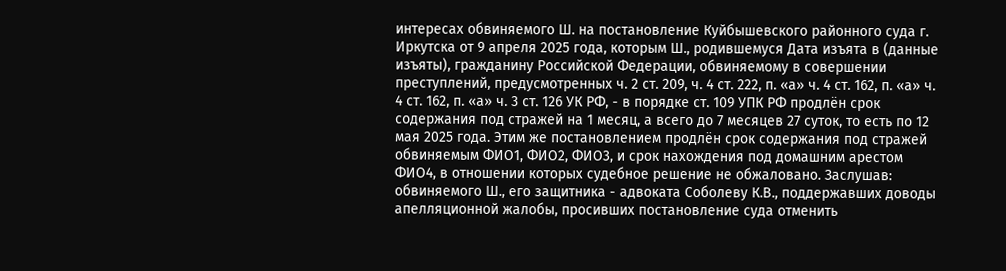интересах обвиняемого Ш. на постановление Куйбышевского районного суда г. Иркутска от 9 апреля 2025 года, которым Ш., родившемуся Дата изъята в (данные изъяты), гражданину Российской Федерации, обвиняемому в совершении преступлений, предусмотренных ч. 2 ст. 209, ч. 4 ст. 222, п. «а» ч. 4 ст. 162, п. «а» ч. 4 ст. 162, п. «а» ч. 3 ст. 126 УК РФ, - в порядке ст. 109 УПК РФ продлён срок содержания под стражей на 1 месяц, а всего до 7 месяцев 27 суток, то есть по 12 мая 2025 года. Этим же постановлением продлён срок содержания под стражей обвиняемым ФИО1, ФИО2, ФИО3, и срок нахождения под домашним арестом ФИО4, в отношении которых судебное решение не обжаловано. Заслушав: обвиняемого Ш., его защитника - адвоката Соболеву К.В., поддержавших доводы апелляционной жалобы, просивших постановление суда отменить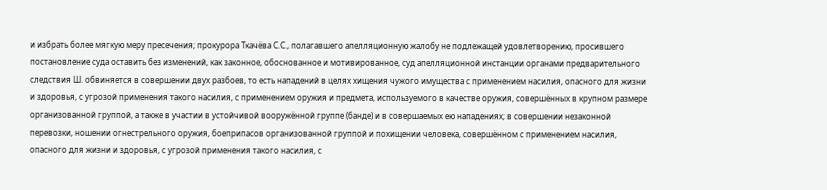и избрать более мягкую меру пресечения; прокурора Ткачёва С.С., полагавшего апелляционную жалобу не подлежащей удовлетворению, просившего постановление суда оставить без изменений, как законное, обоснованное и мотивированное, суд апелляционной инстанции органами предварительного следствия Ш. обвиняется в совершении двух разбоев, то есть нападений в целях хищения чужого имущества с применением насилия, опасного для жизни и здоровья, с угрозой применения такого насилия, с применением оружия и предмета, используемого в качестве оружия, совершённых в крупном размере организованной группой, а также в участии в устойчивой вооружённой группе (банде) и в совершаемых ею нападениях; в совершении незаконной перевозки, ношении огнестрельного оружия, боеприпасов организованной группой и похищении человека, совершённом с применением насилия, опасного для жизни и здоровья, с угрозой применения такого насилия, с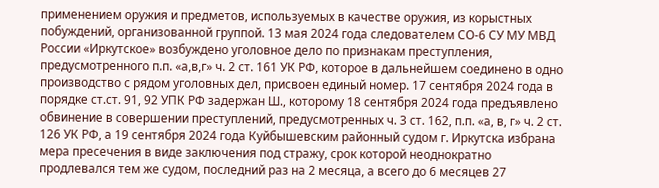применением оружия и предметов, используемых в качестве оружия, из корыстных побуждений, организованной группой. 13 мая 2024 года следователем СО-6 СУ МУ МВД России «Иркутское» возбуждено уголовное дело по признакам преступления, предусмотренного п.п. «а,в,г» ч. 2 ст. 161 УК РФ, которое в дальнейшем соединено в одно производство с рядом уголовных дел, присвоен единый номер. 17 сентября 2024 года в порядке ст.ст. 91, 92 УПК РФ задержан Ш., которому 18 сентября 2024 года предъявлено обвинение в совершении преступлений, предусмотренных ч. 3 ст. 162, п.п. «а, в, г» ч. 2 ст. 126 УК РФ, а 19 сентября 2024 года Куйбышевским районный судом г. Иркутска избрана мера пресечения в виде заключения под стражу, срок которой неоднократно продлевался тем же судом, последний раз на 2 месяца, а всего до 6 месяцев 27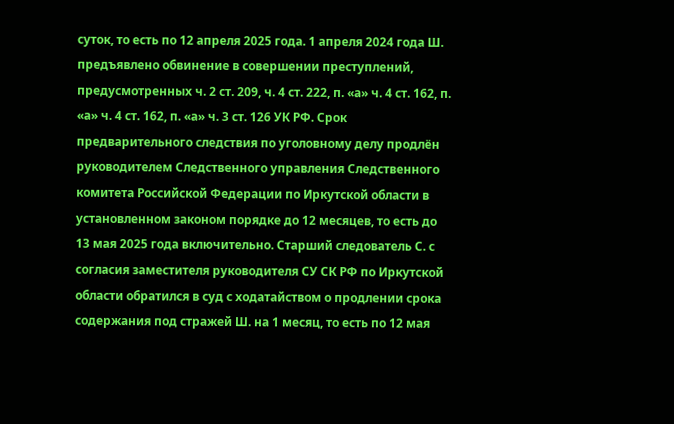суток, то есть по 12 апреля 2025 года. 1 апреля 2024 года Ш. предъявлено обвинение в совершении преступлений, предусмотренных ч. 2 ст. 209, ч. 4 ст. 222, п. «а» ч. 4 ст. 162, п. «а» ч. 4 ст. 162, п. «а» ч. 3 ст. 126 УК РФ. Срок предварительного следствия по уголовному делу продлён руководителем Следственного управления Следственного комитета Российской Федерации по Иркутской области в установленном законом порядке до 12 месяцев, то есть до 13 мая 2025 года включительно. Старший следователь С. с согласия заместителя руководителя СУ СК РФ по Иркутской области обратился в суд с ходатайством о продлении срока содержания под стражей Ш. на 1 месяц, то есть по 12 мая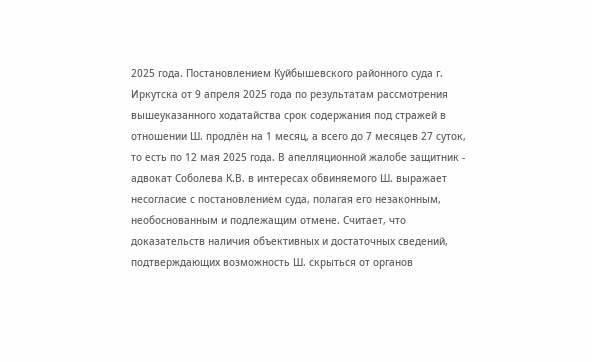2025 года. Постановлением Куйбышевского районного суда г. Иркутска от 9 апреля 2025 года по результатам рассмотрения вышеуказанного ходатайства срок содержания под стражей в отношении Ш. продлён на 1 месяц, а всего до 7 месяцев 27 суток, то есть по 12 мая 2025 года. В апелляционной жалобе защитник - адвокат Соболева К.В. в интересах обвиняемого Ш. выражает несогласие с постановлением суда, полагая его незаконным, необоснованным и подлежащим отмене. Считает, что доказательств наличия объективных и достаточных сведений, подтверждающих возможность Ш. скрыться от органов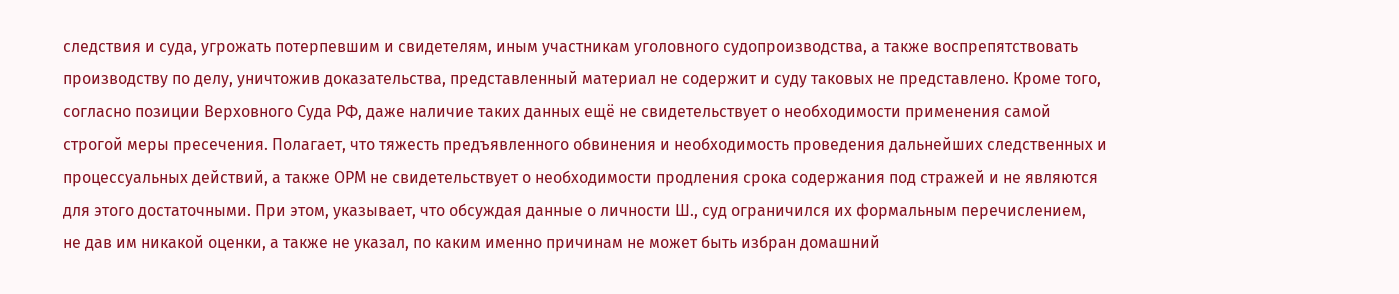следствия и суда, угрожать потерпевшим и свидетелям, иным участникам уголовного судопроизводства, а также воспрепятствовать производству по делу, уничтожив доказательства, представленный материал не содержит и суду таковых не представлено. Кроме того, согласно позиции Верховного Суда РФ, даже наличие таких данных ещё не свидетельствует о необходимости применения самой строгой меры пресечения. Полагает, что тяжесть предъявленного обвинения и необходимость проведения дальнейших следственных и процессуальных действий, а также ОРМ не свидетельствует о необходимости продления срока содержания под стражей и не являются для этого достаточными. При этом, указывает, что обсуждая данные о личности Ш., суд ограничился их формальным перечислением, не дав им никакой оценки, а также не указал, по каким именно причинам не может быть избран домашний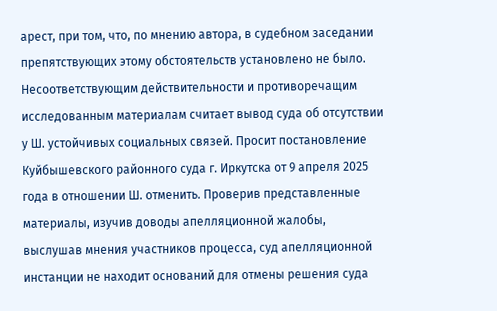арест, при том, что, по мнению автора, в судебном заседании препятствующих этому обстоятельств установлено не было. Несоответствующим действительности и противоречащим исследованным материалам считает вывод суда об отсутствии у Ш. устойчивых социальных связей. Просит постановление Куйбышевского районного суда г. Иркутска от 9 апреля 2025 года в отношении Ш. отменить. Проверив представленные материалы, изучив доводы апелляционной жалобы, выслушав мнения участников процесса, суд апелляционной инстанции не находит оснований для отмены решения суда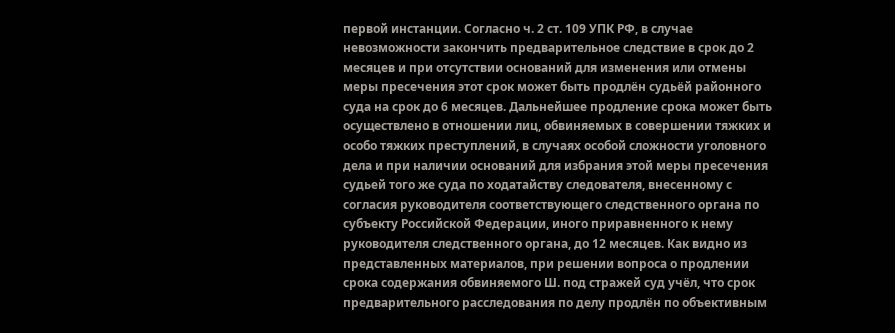первой инстанции. Согласно ч. 2 ст. 109 УПК РФ, в случае невозможности закончить предварительное следствие в срок до 2 месяцев и при отсутствии оснований для изменения или отмены меры пресечения этот срок может быть продлён судьёй районного суда на срок до 6 месяцев. Дальнейшее продление срока может быть осуществлено в отношении лиц, обвиняемых в совершении тяжких и особо тяжких преступлений, в случаях особой сложности уголовного дела и при наличии оснований для избрания этой меры пресечения судьей того же суда по ходатайству следователя, внесенному с согласия руководителя соответствующего следственного органа по субъекту Российской Федерации, иного приравненного к нему руководителя следственного органа, до 12 месяцев. Как видно из представленных материалов, при решении вопроса о продлении срока содержания обвиняемого Ш. под стражей суд учёл, что срок предварительного расследования по делу продлён по объективным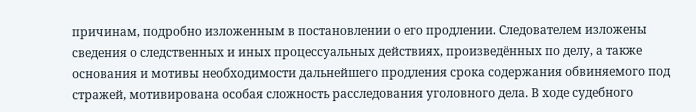причинам, подробно изложенным в постановлении о его продлении. Следователем изложены сведения о следственных и иных процессуальных действиях, произведённых по делу, а также основания и мотивы необходимости дальнейшего продления срока содержания обвиняемого под стражей, мотивирована особая сложность расследования уголовного дела. В ходе судебного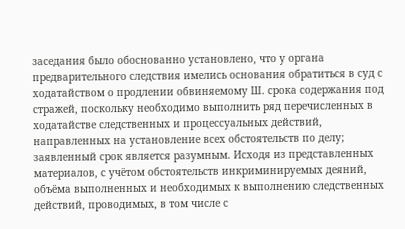заседания было обоснованно установлено, что у органа предварительного следствия имелись основания обратиться в суд с ходатайством о продлении обвиняемому Ш. срока содержания под стражей, поскольку необходимо выполнить ряд перечисленных в ходатайстве следственных и процессуальных действий, направленных на установление всех обстоятельств по делу; заявленный срок является разумным. Исходя из представленных материалов, с учётом обстоятельств инкриминируемых деяний, объёма выполненных и необходимых к выполнению следственных действий, проводимых, в том числе с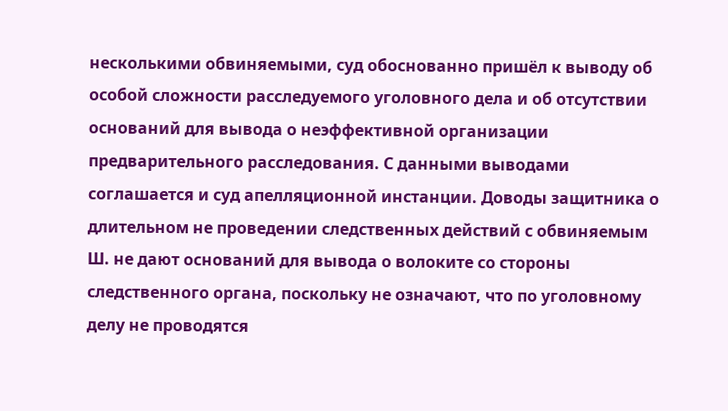несколькими обвиняемыми, суд обоснованно пришёл к выводу об особой сложности расследуемого уголовного дела и об отсутствии оснований для вывода о неэффективной организации предварительного расследования. С данными выводами соглашается и суд апелляционной инстанции. Доводы защитника о длительном не проведении следственных действий с обвиняемым Ш. не дают оснований для вывода о волоките со стороны следственного органа, поскольку не означают, что по уголовному делу не проводятся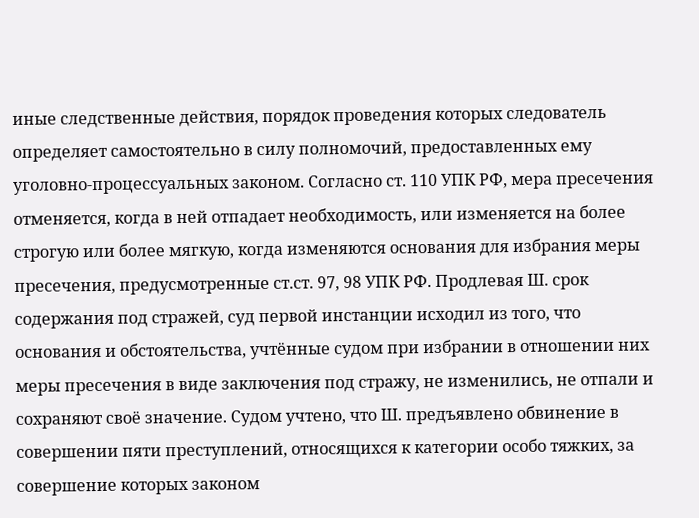иные следственные действия, порядок проведения которых следователь определяет самостоятельно в силу полномочий, предоставленных ему уголовно-процессуальных законом. Согласно ст. 110 УПК РФ, мера пресечения отменяется, когда в ней отпадает необходимость, или изменяется на более строгую или более мягкую, когда изменяются основания для избрания меры пресечения, предусмотренные ст.ст. 97, 98 УПК РФ. Продлевая Ш. срок содержания под стражей, суд первой инстанции исходил из того, что основания и обстоятельства, учтённые судом при избрании в отношении них меры пресечения в виде заключения под стражу, не изменились, не отпали и сохраняют своё значение. Судом учтено, что Ш. предъявлено обвинение в совершении пяти преступлений, относящихся к категории особо тяжких, за совершение которых законом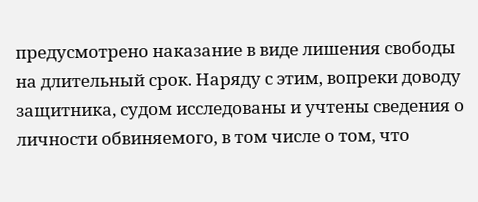предусмотрено наказание в виде лишения свободы на длительный срок. Наряду с этим, вопреки доводу защитника, судом исследованы и учтены сведения о личности обвиняемого, в том числе о том, что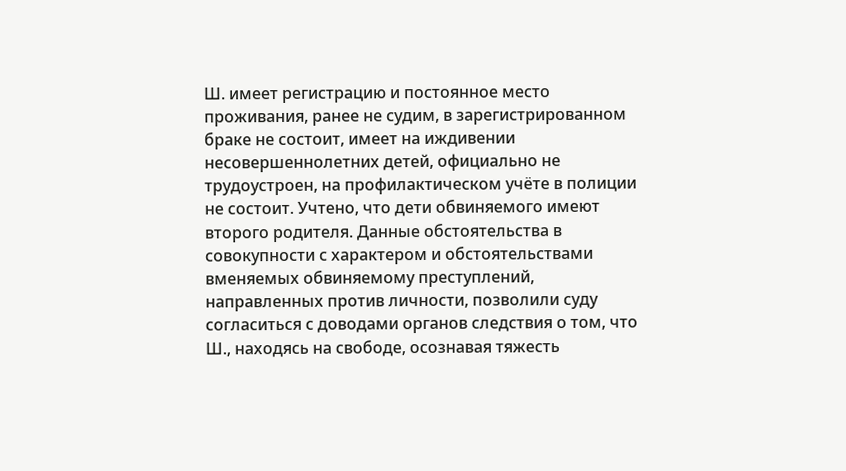Ш. имеет регистрацию и постоянное место проживания, ранее не судим, в зарегистрированном браке не состоит, имеет на иждивении несовершеннолетних детей, официально не трудоустроен, на профилактическом учёте в полиции не состоит. Учтено, что дети обвиняемого имеют второго родителя. Данные обстоятельства в совокупности с характером и обстоятельствами вменяемых обвиняемому преступлений, направленных против личности, позволили суду согласиться с доводами органов следствия о том, что Ш., находясь на свободе, осознавая тяжесть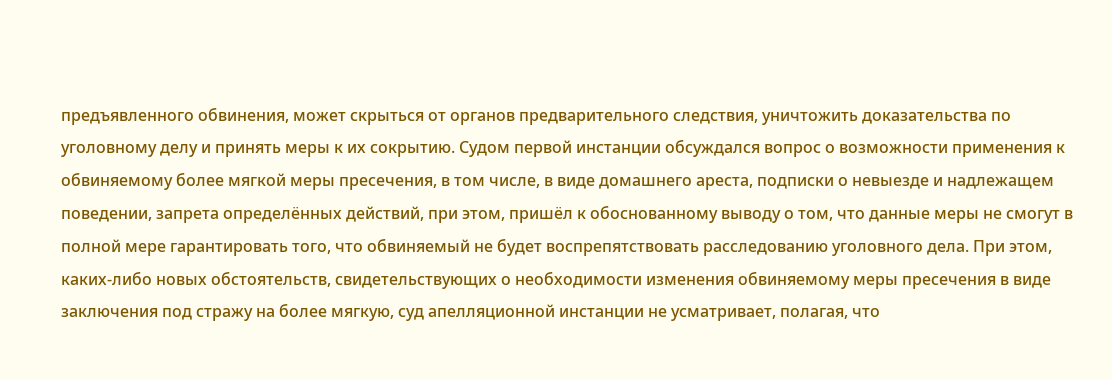предъявленного обвинения, может скрыться от органов предварительного следствия, уничтожить доказательства по уголовному делу и принять меры к их сокрытию. Судом первой инстанции обсуждался вопрос о возможности применения к обвиняемому более мягкой меры пресечения, в том числе, в виде домашнего ареста, подписки о невыезде и надлежащем поведении, запрета определённых действий, при этом, пришёл к обоснованному выводу о том, что данные меры не смогут в полной мере гарантировать того, что обвиняемый не будет воспрепятствовать расследованию уголовного дела. При этом, каких-либо новых обстоятельств, свидетельствующих о необходимости изменения обвиняемому меры пресечения в виде заключения под стражу на более мягкую, суд апелляционной инстанции не усматривает, полагая, что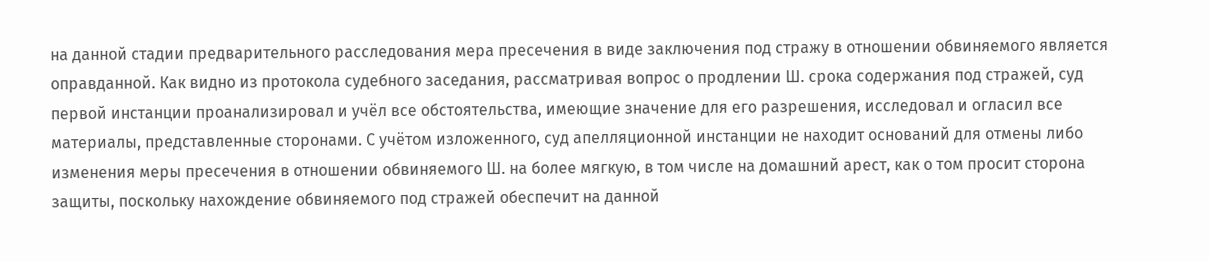на данной стадии предварительного расследования мера пресечения в виде заключения под стражу в отношении обвиняемого является оправданной. Как видно из протокола судебного заседания, рассматривая вопрос о продлении Ш. срока содержания под стражей, суд первой инстанции проанализировал и учёл все обстоятельства, имеющие значение для его разрешения, исследовал и огласил все материалы, представленные сторонами. С учётом изложенного, суд апелляционной инстанции не находит оснований для отмены либо изменения меры пресечения в отношении обвиняемого Ш. на более мягкую, в том числе на домашний арест, как о том просит сторона защиты, поскольку нахождение обвиняемого под стражей обеспечит на данной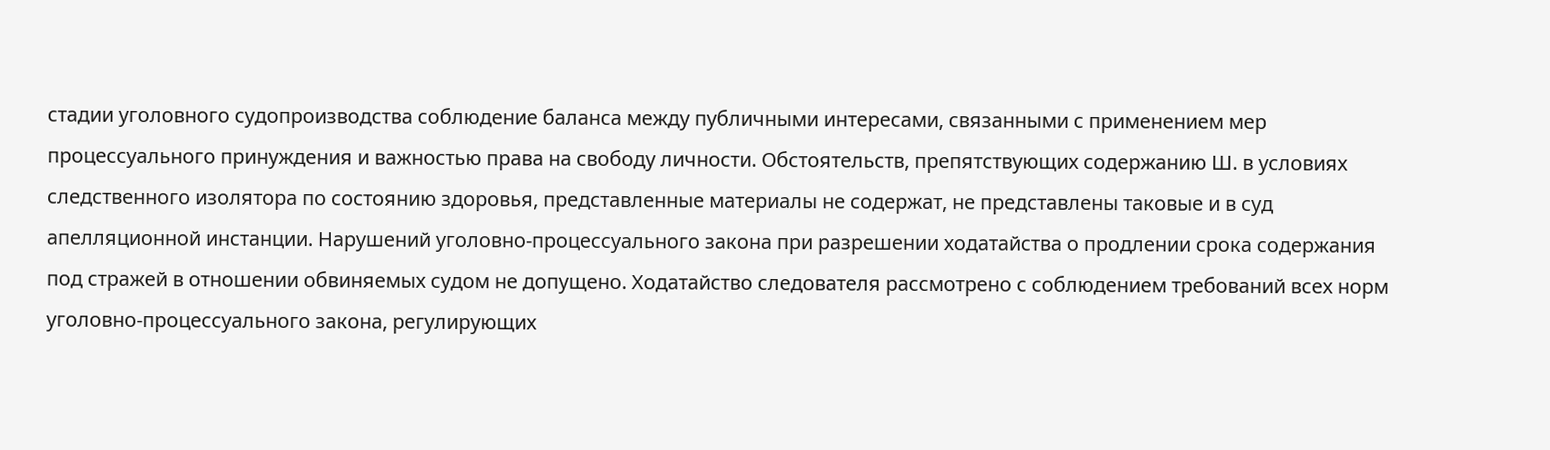стадии уголовного судопроизводства соблюдение баланса между публичными интересами, связанными с применением мер процессуального принуждения и важностью права на свободу личности. Обстоятельств, препятствующих содержанию Ш. в условиях следственного изолятора по состоянию здоровья, представленные материалы не содержат, не представлены таковые и в суд апелляционной инстанции. Нарушений уголовно-процессуального закона при разрешении ходатайства о продлении срока содержания под стражей в отношении обвиняемых судом не допущено. Ходатайство следователя рассмотрено с соблюдением требований всех норм уголовно-процессуального закона, регулирующих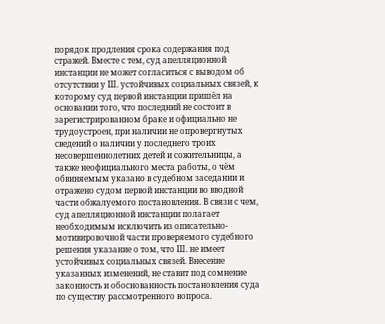порядок продления срока содержания под стражей. Вместе с тем, суд апелляционной инстанции не может согласиться с выводом об отсутствии у Ш. устойчивых социальных связей, к которому суд первой инстанции пришёл на основании того, что последний не состоит в зарегистрированном браке и официально не трудоустроен, при наличии не опровергнутых сведений о наличии у последнего троих несовершеннолетних детей и сожительницы, а также неофициального места работы, о чём обвиняемым указано в судебном заседании и отражено судом первой инстанции во вводной части обжалуемого постановления. В связи с чем, суд апелляционной инстанции полагает необходимым исключить из описательно-мотивировочной части проверяемого судебного решения указание о том, что Ш. не имеет устойчивых социальных связей. Внесение указанных изменений, не ставит под сомнение законность и обоснованность постановления суда по существу рассмотренного вопроса.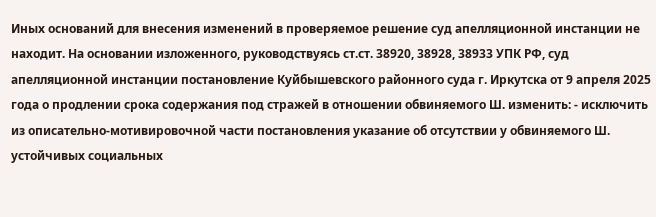Иных оснований для внесения изменений в проверяемое решение суд апелляционной инстанции не находит. На основании изложенного, руководствуясь ст.ст. 38920, 38928, 38933 УПК РФ, суд апелляционной инстанции постановление Куйбышевского районного суда г. Иркутска от 9 апреля 2025 года о продлении срока содержания под стражей в отношении обвиняемого Ш. изменить: - исключить из описательно-мотивировочной части постановления указание об отсутствии у обвиняемого Ш. устойчивых социальных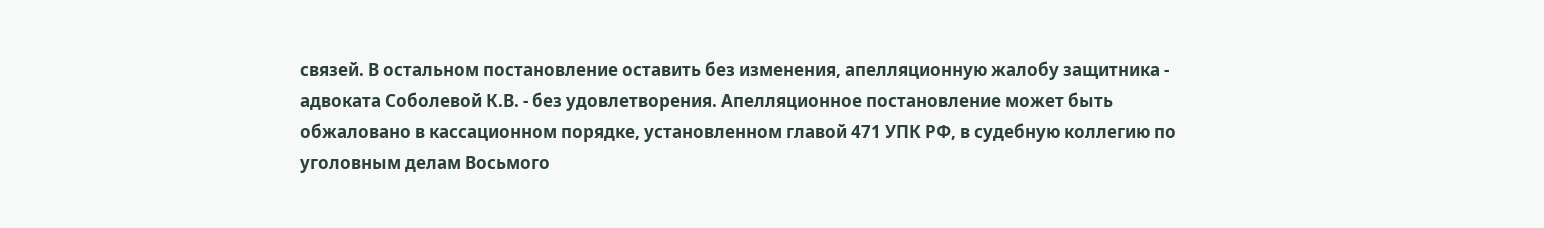связей. В остальном постановление оставить без изменения, апелляционную жалобу защитника - адвоката Соболевой К.В. - без удовлетворения. Апелляционное постановление может быть обжаловано в кассационном порядке, установленном главой 471 УПК РФ, в судебную коллегию по уголовным делам Восьмого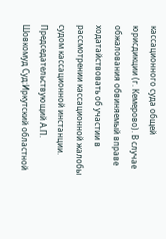кассационного суда общей юрисдикции (г. Кемерово). В случае обжалования обвиняемый вправе ходатайствовать об участии в рассмотрении кассационной жалобы судом кассационной инстанции. Председательствующий А.П. Шовкомуд Суд:Иркутский областной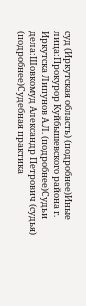суд (Иркутская область) (подробнее)Иные лица:Прокурор Куйбышевского района г. Иркутска Липунов А.Л. (подробнее)Судьи дела:Шовкомуд Александр Петрович (судья) (подробнее)Судебная практика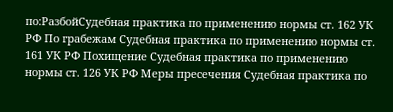по:РазбойСудебная практика по применению нормы ст. 162 УК РФ По грабежам Судебная практика по применению нормы ст. 161 УК РФ Похищение Судебная практика по применению нормы ст. 126 УК РФ Меры пресечения Судебная практика по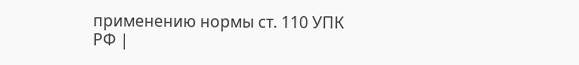применению нормы ст. 110 УПК РФ |